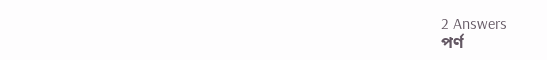2 Answers
পর্ণ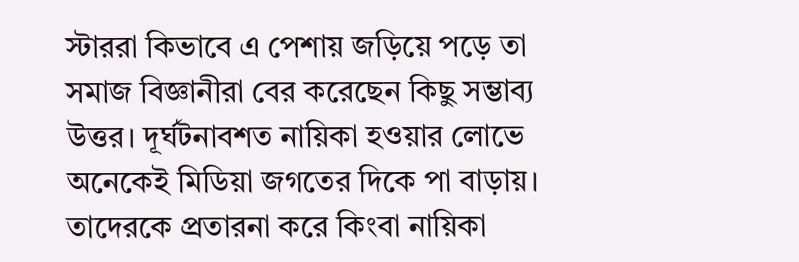স্টাররা কিভাবে এ পেশায় জড়িয়ে পড়ে তা সমাজ বিজ্ঞানীরা বের করেছেন কিছু সম্ভাব্য উত্তর। দূর্ঘটনাবশত নায়িকা হওয়ার লোভে অনেকেই মিডিয়া জগতের দিকে পা বাড়ায়। তাদেরকে প্রতারনা করে কিংবা নায়িকা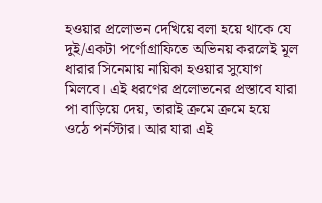হওয়ার প্রলোভন দেখিয়ে বলা হয়ে থাকে যে দুই/একটা পর্ণোগ্রাফিতে অভিনয় করলেই মূল ধারার সিনেমায় নায়িকা হওয়ার সুযোগ মিলবে। এই ধরণের প্রলোভনের প্রস্তাবে যারা পা বাড়িয়ে দেয়, তারাই ক্রমে ক্রমে হয়ে ওঠে পর্নস্টার। আর যারা এই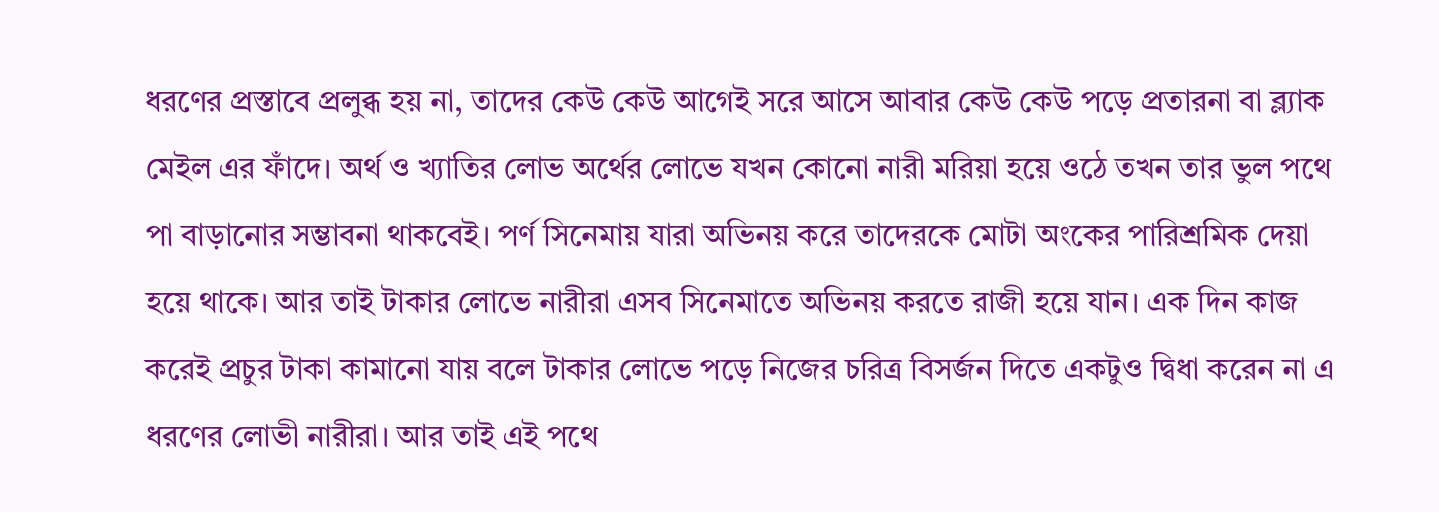ধরণের প্রস্তাবে প্রলুব্ধ হয় না, তাদের কেউ কেউ আগেই সরে আসে আবার কেউ কেউ পড়ে প্রতারনা বা ব্ল্যাক মেইল এর ফাঁদে। অর্থ ও খ্যাতির লোভ অর্থের লোভে যখন কোনো নারী মরিয়া হয়ে ওঠে তখন তার ভুল পথে পা বাড়ানোর সম্ভাবনা থাকবেই। পর্ণ সিনেমায় যারা অভিনয় করে তাদেরকে মোটা অংকের পারিশ্রমিক দেয়া হয়ে থাকে। আর তাই টাকার লোভে নারীরা এসব সিনেমাতে অভিনয় করতে রাজী হয়ে যান। এক দিন কাজ করেই প্রচুর টাকা কামানো যায় বলে টাকার লোভে পড়ে নিজের চরিত্র বিসর্জন দিতে একটুও দ্বিধা করেন না এ ধরণের লোভী নারীরা। আর তাই এই পথে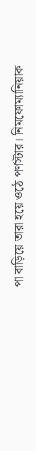পা বাড়িয়ে তারা হয়ে ওঠে পর্ণস্টার। নিমফোম্যানিয়াক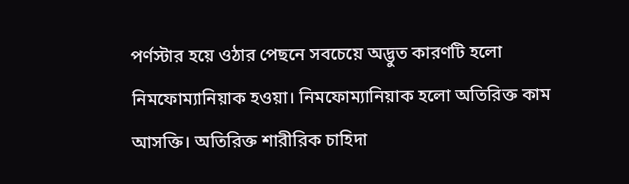পর্ণস্টার হয়ে ওঠার পেছনে সবচেয়ে অদ্ভুত কারণটি হলো নিমফোম্যানিয়াক হওয়া। নিমফোম্যানিয়াক হলো অতিরিক্ত কাম আসক্তি। অতিরিক্ত শারীরিক চাহিদা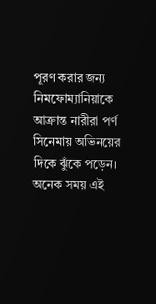পূরণ করার জন্য নিমফোম্যানিয়াকে আক্রান্ত নারীরা পর্ণ সিনেমায় অভিনয়ের দিকে ঝুঁকে পড়েন। অনেক সময় এই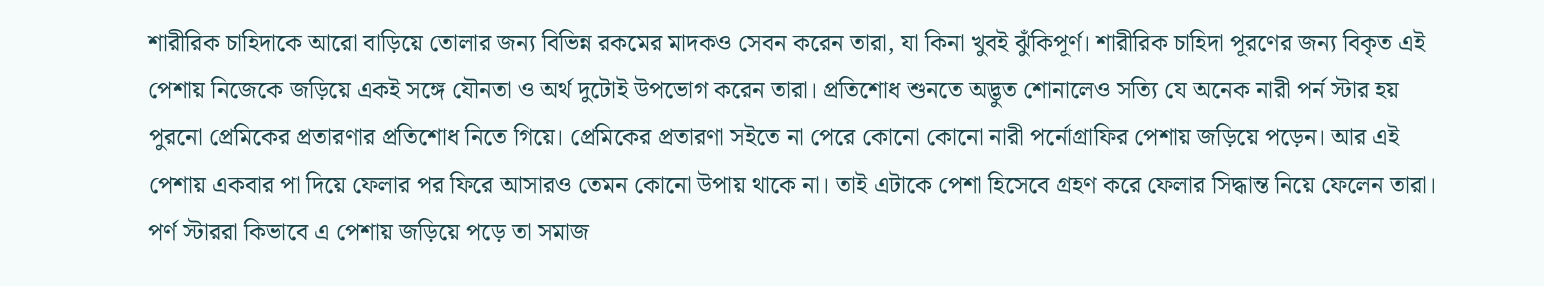শারীরিক চাহিদাকে আরো বাড়িয়ে তোলার জন্য বিভিন্ন রকমের মাদকও সেবন করেন তারা, যা কিনা খুবই ঝুঁকিপূর্ণ। শারীরিক চাহিদা পূরণের জন্য বিকৃত এই পেশায় নিজেকে জড়িয়ে একই সঙ্গে যৌনতা ও অর্থ দুটোই উপভোগ করেন তারা। প্রতিশোধ শুনতে অদ্ভুত শোনালেও সত্যি যে অনেক নারী পর্ন স্টার হয় পুরনো প্রেমিকের প্রতারণার প্রতিশোধ নিতে গিয়ে। প্রেমিকের প্রতারণা সইতে না পেরে কোনো কোনো নারী পর্নোগ্রাফির পেশায় জড়িয়ে পড়েন। আর এই পেশায় একবার পা দিয়ে ফেলার পর ফিরে আসারও তেমন কোনো উপায় থাকে না। তাই এটাকে পেশা হিসেবে গ্রহণ করে ফেলার সিদ্ধান্ত নিয়ে ফেলেন তারা।
পর্ণ স্টাররা কিভাবে এ পেশায় জড়িয়ে পড়ে তা সমাজ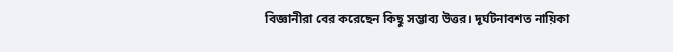বিজ্ঞানীরা বের করেছেন কিছু সম্ভাব্য উত্তর। দূর্ঘটনাবশত নায়িকা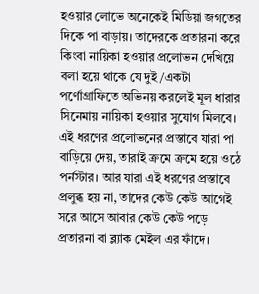হওয়ার লোভে অনেকেই মিডিয়া জগতের দিকে পা বাড়ায়। তাদেরকে প্রতারনা করে কিংবা নায়িকা হওয়ার প্রলোভন দেখিয়ে বলা হয়ে থাকে যে দুই/একটা পর্ণোগ্রাফিতে অভিনয় করলেই মূল ধারার সিনেমায় নায়িকা হওয়ার সুযোগ মিলবে। এই ধরণের প্রলোভনের প্রস্তাবে যারা পা বাড়িয়ে দেয়, তারাই ক্রমে ক্রমে হয়ে ওঠে পর্নস্টার। আর যারা এই ধরণের প্রস্তাবে প্রলুব্ধ হয় না, তাদের কেউ কেউ আগেই সরে আসে আবার কেউ কেউ পড়ে প্রতারনা বা ব্ল্যাক মেইল এর ফাঁদে।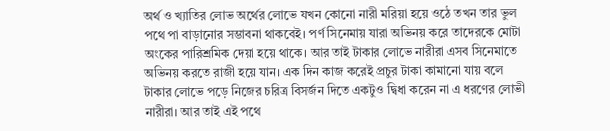অর্থ ও খ্যাতির লোভ অর্থের লোভে যখন কোনো নারী মরিয়া হয়ে ওঠে তখন তার ভুল পথে পা বাড়ানোর সম্ভাবনা থাকবেই। পর্ণ সিনেমায় যারা অভিনয় করে তাদেরকে মোটা অংকের পারিশ্রমিক দেয়া হয়ে থাকে। আর তাই টাকার লোভে নারীরা এসব সিনেমাতে অভিনয় করতে রাজী হয়ে যান। এক দিন কাজ করেই প্রচুর টাকা কামানো যায় বলে টাকার লোভে পড়ে নিজের চরিত্র বিসর্জন দিতে একটুও দ্বিধা করেন না এ ধরণের লোভী নারীরা। আর তাই এই পথে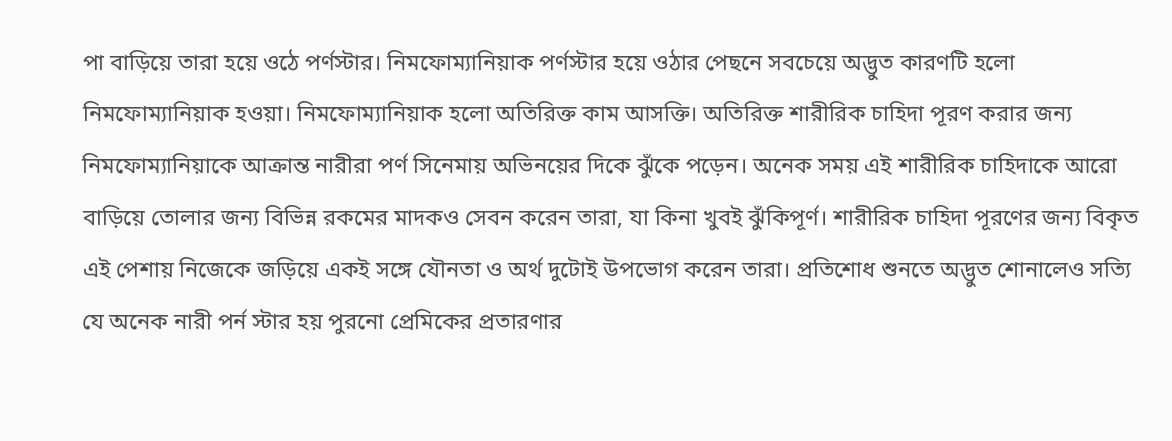পা বাড়িয়ে তারা হয়ে ওঠে পর্ণস্টার। নিমফোম্যানিয়াক পর্ণস্টার হয়ে ওঠার পেছনে সবচেয়ে অদ্ভুত কারণটি হলো নিমফোম্যানিয়াক হওয়া। নিমফোম্যানিয়াক হলো অতিরিক্ত কাম আসক্তি। অতিরিক্ত শারীরিক চাহিদা পূরণ করার জন্য নিমফোম্যানিয়াকে আক্রান্ত নারীরা পর্ণ সিনেমায় অভিনয়ের দিকে ঝুঁকে পড়েন। অনেক সময় এই শারীরিক চাহিদাকে আরো বাড়িয়ে তোলার জন্য বিভিন্ন রকমের মাদকও সেবন করেন তারা, যা কিনা খুবই ঝুঁকিপূর্ণ। শারীরিক চাহিদা পূরণের জন্য বিকৃত এই পেশায় নিজেকে জড়িয়ে একই সঙ্গে যৌনতা ও অর্থ দুটোই উপভোগ করেন তারা। প্রতিশোধ শুনতে অদ্ভুত শোনালেও সত্যি যে অনেক নারী পর্ন স্টার হয় পুরনো প্রেমিকের প্রতারণার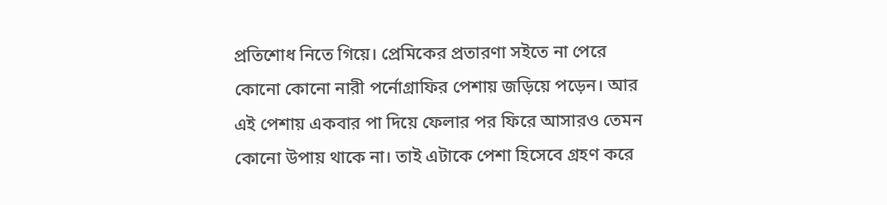প্রতিশোধ নিতে গিয়ে। প্রেমিকের প্রতারণা সইতে না পেরে কোনো কোনো নারী পর্নোগ্রাফির পেশায় জড়িয়ে পড়েন। আর এই পেশায় একবার পা দিয়ে ফেলার পর ফিরে আসারও তেমন কোনো উপায় থাকে না। তাই এটাকে পেশা হিসেবে গ্রহণ করে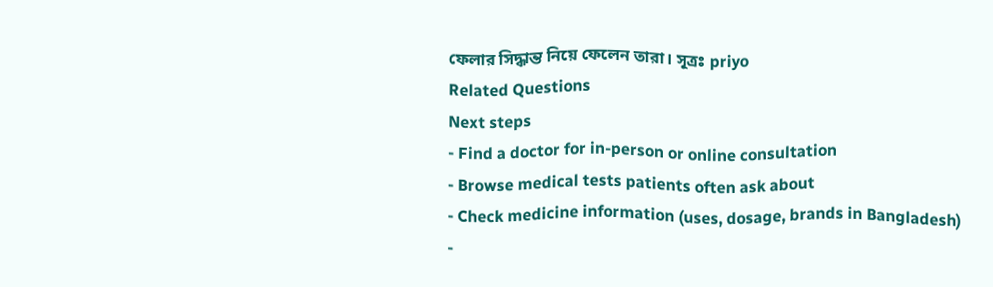ফেলার সিদ্ধান্ত নিয়ে ফেলেন তারা। সূত্রঃ priyo
Related Questions
Next steps
- Find a doctor for in-person or online consultation
- Browse medical tests patients often ask about
- Check medicine information (uses, dosage, brands in Bangladesh)
-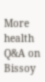More health Q&A on Bissoy